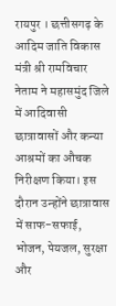रायपुर । छत्तीसगढ़ के आदिम जाति विकास मंत्री श्री रामविचार नेताम ने महासमुंद जिले में आदिवासी छात्रावासों और कन्या आश्रमों का औचक निरीक्षण किया। इस दौरान उन्होंने छात्रावास में साफ-सफाई, भोजन, पेयजल, सुरक्षा और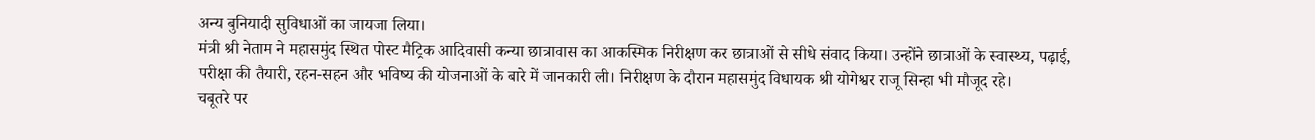अन्य बुनियादी सुविधाओं का जायजा लिया।
मंत्री श्री नेताम ने महासमुंद स्थित पोस्ट मैट्रिक आदिवासी कन्या छात्रावास का आकस्मिक निरीक्षण कर छात्राओं से सीधे संवाद किया। उन्होंने छात्राओं के स्वास्थ्य, पढ़ाई, परीक्षा की तैयारी, रहन-सहन और भविष्य की योजनाओं के बारे में जानकारी ली। निरीक्षण के दौरान महासमुंद विधायक श्री योगेश्वर राजू सिन्हा भी मौजूद रहे।
चबूतरे पर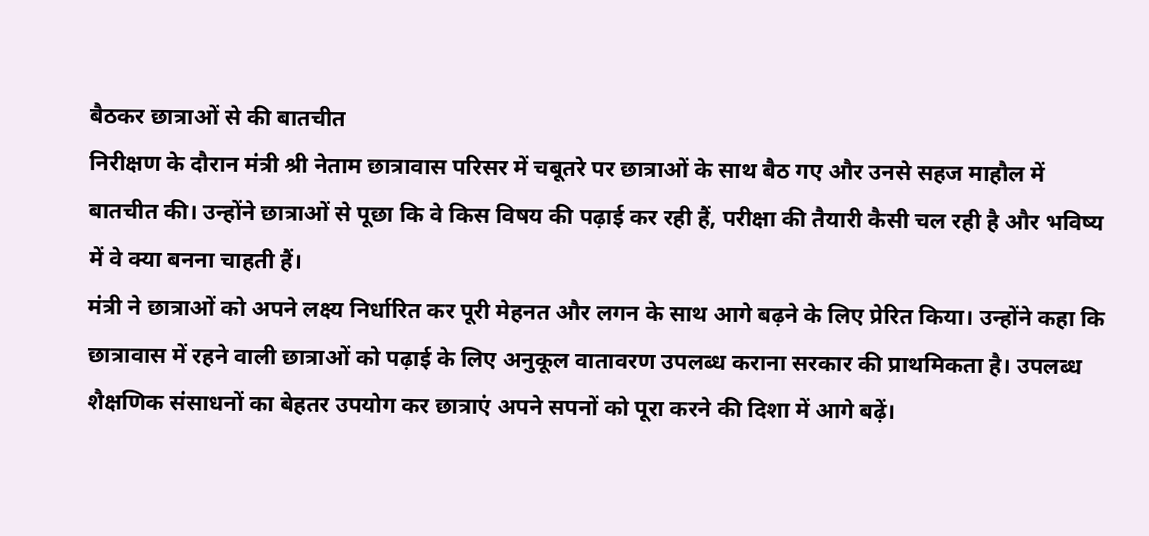बैठकर छात्राओं से की बातचीत
निरीक्षण के दौरान मंत्री श्री नेताम छात्रावास परिसर में चबूतरे पर छात्राओं के साथ बैठ गए और उनसे सहज माहौल में बातचीत की। उन्होंने छात्राओं से पूछा कि वे किस विषय की पढ़ाई कर रही हैं, परीक्षा की तैयारी कैसी चल रही है और भविष्य में वे क्या बनना चाहती हैं।
मंत्री ने छात्राओं को अपने लक्ष्य निर्धारित कर पूरी मेहनत और लगन के साथ आगे बढ़ने के लिए प्रेरित किया। उन्होंने कहा कि छात्रावास में रहने वाली छात्राओं को पढ़ाई के लिए अनुकूल वातावरण उपलब्ध कराना सरकार की प्राथमिकता है। उपलब्ध शैक्षणिक संसाधनों का बेहतर उपयोग कर छात्राएं अपने सपनों को पूरा करने की दिशा में आगे बढ़ें।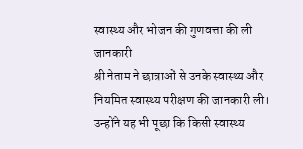स्वास्थ्य और भोजन की गुणवत्ता की ली जानकारी
श्री नेताम ने छात्राओं से उनके स्वास्थ्य और नियमित स्वास्थ्य परीक्षण की जानकारी ली। उन्होंने यह भी पूछा कि किसी स्वास्थ्य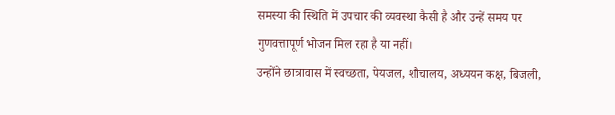समस्या की स्थिति में उपचार की व्यवस्था कैसी है और उन्हें समय पर गुणवत्तापूर्ण भोजन मिल रहा है या नहीं।
उन्होंने छात्रावास में स्वच्छता, पेयजल, शौचालय, अध्ययन कक्ष, बिजली,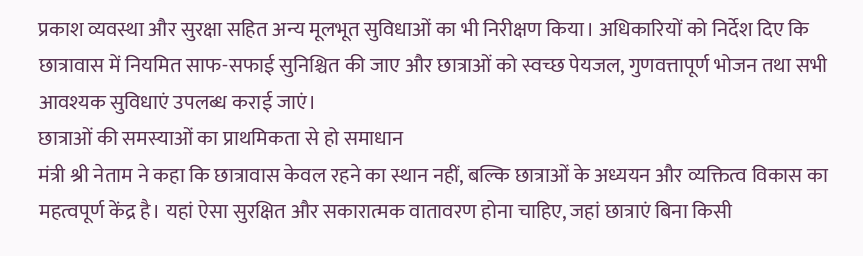प्रकाश व्यवस्था और सुरक्षा सहित अन्य मूलभूत सुविधाओं का भी निरीक्षण किया। अधिकारियों को निर्देश दिए कि छात्रावास में नियमित साफ-सफाई सुनिश्चित की जाए और छात्राओं को स्वच्छ पेयजल, गुणवत्तापूर्ण भोजन तथा सभी आवश्यक सुविधाएं उपलब्ध कराई जाएं।
छात्राओं की समस्याओं का प्राथमिकता से हो समाधान
मंत्री श्री नेताम ने कहा कि छात्रावास केवल रहने का स्थान नहीं, बल्कि छात्राओं के अध्ययन और व्यक्तित्व विकास का महत्वपूर्ण केंद्र है। यहां ऐसा सुरक्षित और सकारात्मक वातावरण होना चाहिए, जहां छात्राएं बिना किसी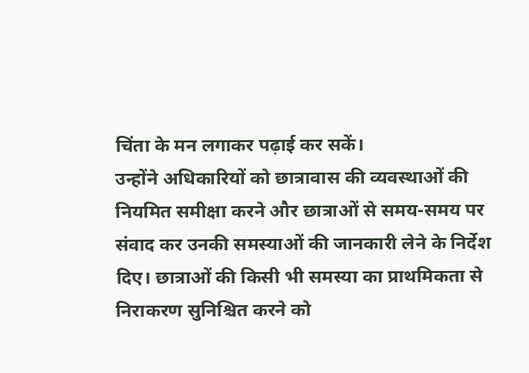चिंता के मन लगाकर पढ़ाई कर सकें।
उन्होंने अधिकारियों को छात्रावास की व्यवस्थाओं की नियमित समीक्षा करने और छात्राओं से समय-समय पर संवाद कर उनकी समस्याओं की जानकारी लेने के निर्देश दिए। छात्राओं की किसी भी समस्या का प्राथमिकता से निराकरण सुनिश्चित करने को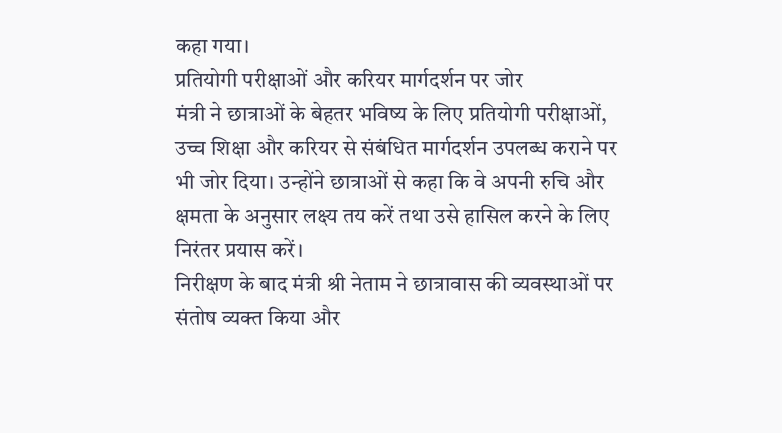कहा गया।
प्रतियोगी परीक्षाओं और करियर मार्गदर्शन पर जोर
मंत्री ने छात्राओं के बेहतर भविष्य के लिए प्रतियोगी परीक्षाओं, उच्च शिक्षा और करियर से संबंधित मार्गदर्शन उपलब्ध कराने पर भी जोर दिया। उन्होंने छात्राओं से कहा कि वे अपनी रुचि और क्षमता के अनुसार लक्ष्य तय करें तथा उसे हासिल करने के लिए निरंतर प्रयास करें।
निरीक्षण के बाद मंत्री श्री नेताम ने छात्रावास की व्यवस्थाओं पर संतोष व्यक्त किया और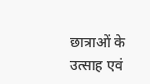छात्राओं के उत्साह एवं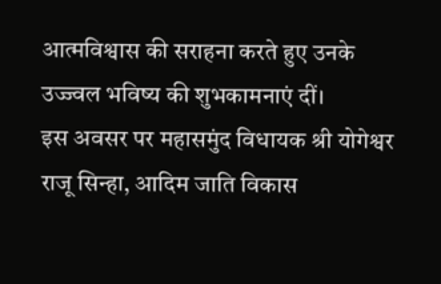आत्मविश्वास की सराहना करते हुए उनके उज्ज्वल भविष्य की शुभकामनाएं दीं।
इस अवसर पर महासमुंद विधायक श्री योगेश्वर राजू सिन्हा, आदिम जाति विकास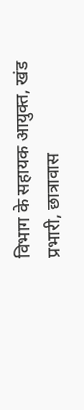विभाग के सहायक आयुक्त, खंड प्रभारी, छात्रावास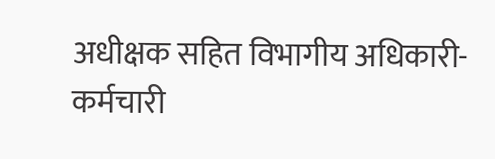अधीक्षक सहित विभागीय अधिकारी-कर्मचारी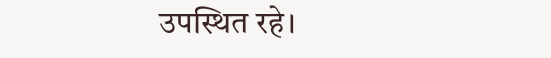उपस्थित रहे।